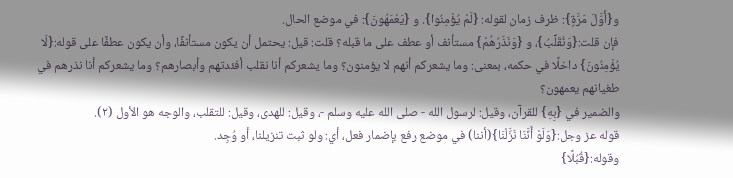و{أَوَّلَ مَرَّةٍ}: ظرف زمان لقوله: {لَمْ يُؤْمِنُوا}. و {يَعْمَهُونَ}: في موضع الحال.
فإن قلت:{وَنُقَلِّبُ}، و {وَنَذَرُهُمْ} مستأنف أو عطف على ما قبله؟ قلت: قيل: يحتمل أن يكون مستأنفًا، وأن يكون عطفًا على قوله:{لَا يُؤْمِنُونَ} داخلًا في حكمه، بمعنى: وما يشعركم أنهم لا يؤمنون؟ وما يشعركم أنا نقلب أفئدتهم وأبصارهم؟ وما يشعركم أنا نذرهم في طغيانهم يعمهون؟
والضمير في {بِهِ} للقرآن، وقيل: لرسول الله - صلى الله عليه وسلم -، وقيل: للهدى، وقيل: للتقلب، والوجه هو الأول (٢).
قوله عز وجل:{وَلَوْ أَنَّنَا نَزَّلْنَا}(أننا) في موضع رفع بإضمار فعل، أي: ولو ثبت تنزيلنا، أو وُجِد.
وقوله:{قُبُلًا}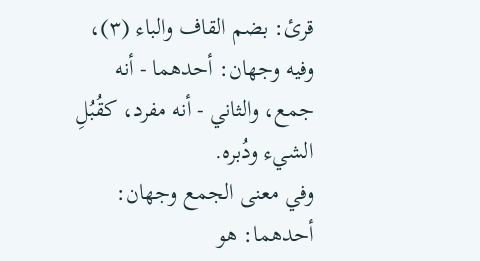قرئ: بضم القاف والباء (٣)، وفيه وجهان: أحدهما - أنه جمع، والثاني - أنه مفرد، كقُبُلِ الشيء ودُبره.
وفي معنى الجمع وجهان:
أحدهما: هو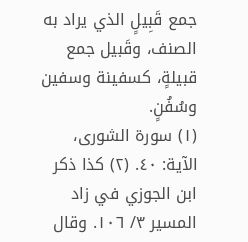جمع قَبِيلٍ الذي يراد به الصنف، وقَبيل جمع قبيلةٍ، كسفينة وسفين وسُفُنٍ.
(١) سورة الشورى، الآية: ٤٠. (٢) كذا ذكر ابن الجوزي في زاد المسير ٣/ ١٠٦. وقال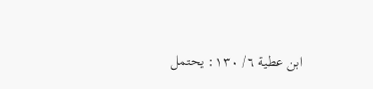ابن عطية ٦/ ١٣٠: يحتمل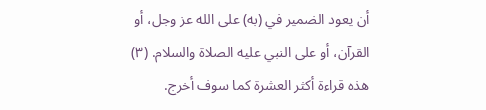أن يعود الضمير في (به) على الله عز وجل، أو القرآن، أو على النبي عليه الصلاة والسلام. (٣) هذه قراءة أكثر العشرة كما سوف أخرج.